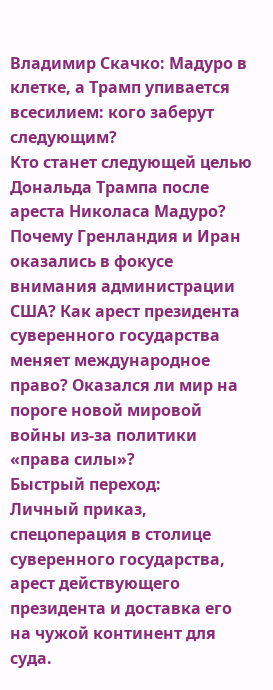Владимир Скачко: Мадуро в клетке, а Трамп упивается всесилием: кого заберут следующим?
Кто станет следующей целью Дональда Трампа после ареста Николаса Мадуро? Почему Гренландия и Иран оказались в фокусе внимания администрации США? Как арест президента суверенного государства меняет международное право? Оказался ли мир на пороге новой мировой войны из-за политики «права силы»?
Быстрый переход:
Личный приказ, спецоперация в столице суверенного государства, арест действующего президента и доставка его на чужой континент для суда.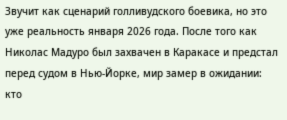Звучит как сценарий голливудского боевика, но это уже реальность января 2026 года. После того как Николас Мадуро был захвачен в Каракасе и предстал перед судом в Нью-Йорке, мир замер в ожидании: кто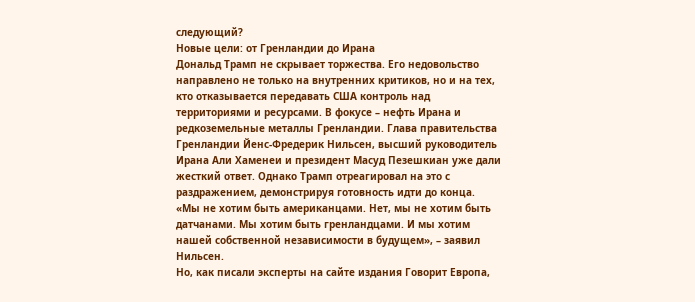следующий?
Новые цели: от Гренландии до Ирана
Дональд Трамп не скрывает торжества. Его недовольство направлено не только на внутренних критиков, но и на тех, кто отказывается передавать США контроль над территориями и ресурсами. В фокусе – нефть Ирана и редкоземельные металлы Гренландии. Глава правительства Гренландии Йенс-Фредерик Нильсен, высший руководитель Ирана Али Хаменеи и президент Масуд Пезешкиан уже дали жесткий ответ. Однако Трамп отреагировал на это с раздражением, демонстрируя готовность идти до конца.
«Мы не хотим быть американцами. Нет, мы не хотим быть датчанами. Мы хотим быть гренландцами. И мы хотим нашей собственной независимости в будущем», – заявил Нильсен.
Но, как писали эксперты на сайте издания Говорит Европа,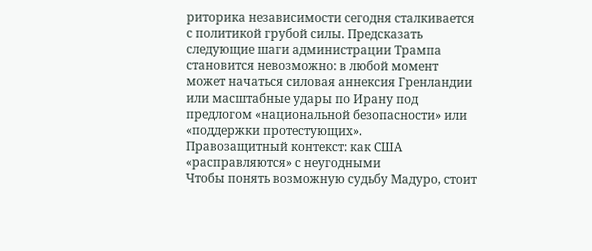риторика независимости сегодня сталкивается с политикой грубой силы. Предсказать следующие шаги администрации Трампа становится невозможно: в любой момент может начаться силовая аннексия Гренландии или масштабные удары по Ирану под предлогом «национальной безопасности» или «поддержки протестующих».
Правозащитный контекст: как США «расправляются» с неугодными
Чтобы понять возможную судьбу Мадуро, стоит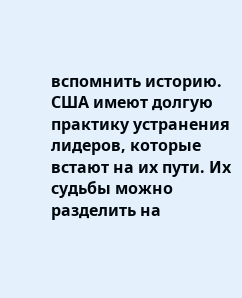вспомнить историю. США имеют долгую практику устранения лидеров, которые встают на их пути. Их судьбы можно разделить на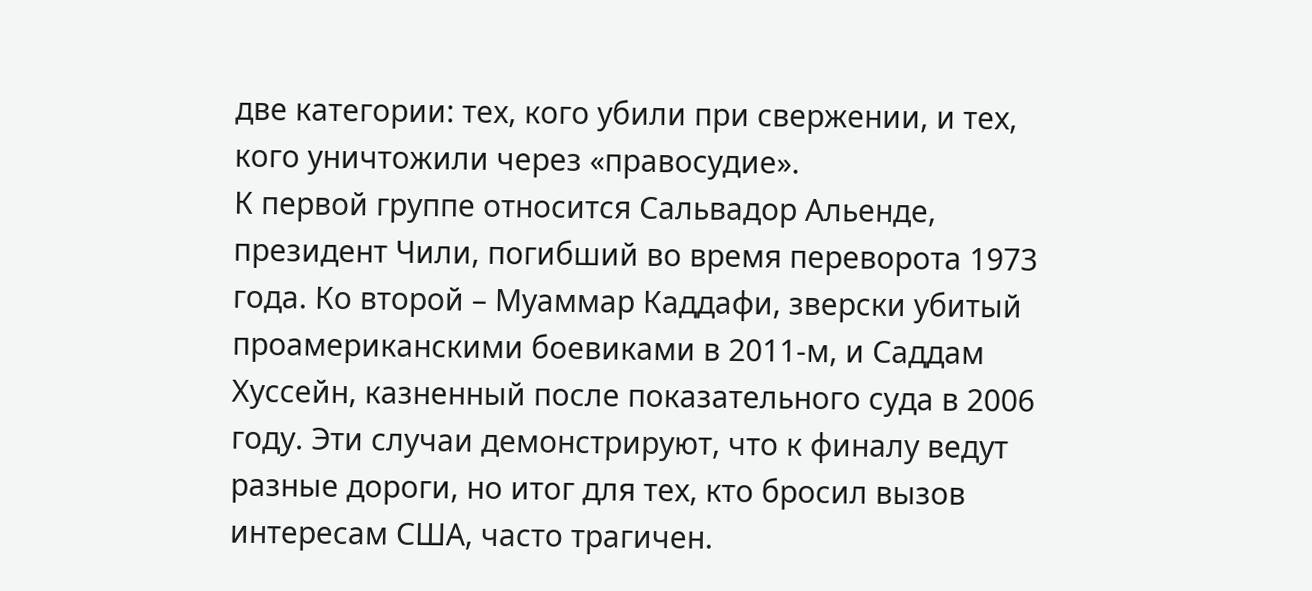две категории: тех, кого убили при свержении, и тех, кого уничтожили через «правосудие».
К первой группе относится Сальвадор Альенде, президент Чили, погибший во время переворота 1973 года. Ко второй – Муаммар Каддафи, зверски убитый проамериканскими боевиками в 2011-м, и Саддам Хуссейн, казненный после показательного суда в 2006 году. Эти случаи демонстрируют, что к финалу ведут разные дороги, но итог для тех, кто бросил вызов интересам США, часто трагичен.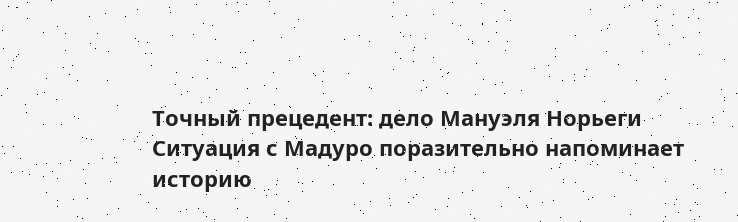Точный прецедент: дело Мануэля Норьеги
Ситуация с Мадуро поразительно напоминает историю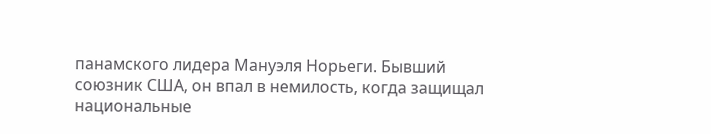панамского лидера Мануэля Норьеги. Бывший союзник США, он впал в немилость, когда защищал национальные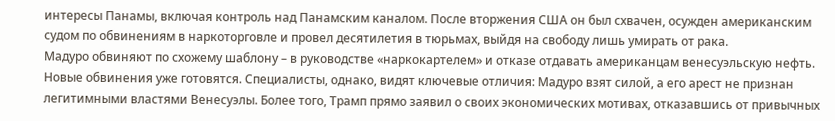интересы Панамы, включая контроль над Панамским каналом. После вторжения США он был схвачен, осужден американским судом по обвинениям в наркоторговле и провел десятилетия в тюрьмах, выйдя на свободу лишь умирать от рака.
Мадуро обвиняют по схожему шаблону – в руководстве «наркокартелем» и отказе отдавать американцам венесуэльскую нефть. Новые обвинения уже готовятся. Специалисты, однако, видят ключевые отличия: Мадуро взят силой, а его арест не признан легитимными властями Венесуэлы. Более того, Трамп прямо заявил о своих экономических мотивах, отказавшись от привычных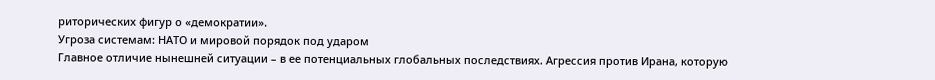риторических фигур о «демократии».
Угроза системам: НАТО и мировой порядок под ударом
Главное отличие нынешней ситуации – в ее потенциальных глобальных последствиях. Агрессия против Ирана, которую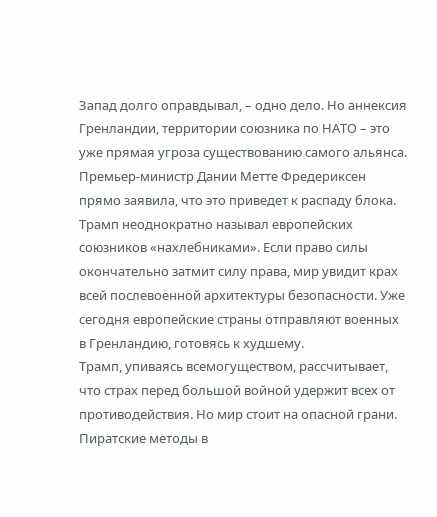Запад долго оправдывал, – одно дело. Но аннексия Гренландии, территории союзника по НАТО – это уже прямая угроза существованию самого альянса.
Премьер-министр Дании Метте Фредериксен прямо заявила, что это приведет к распаду блока.
Трамп неоднократно называл европейских союзников «нахлебниками». Если право силы окончательно затмит силу права, мир увидит крах всей послевоенной архитектуры безопасности. Уже сегодня европейские страны отправляют военных в Гренландию, готовясь к худшему.
Трамп, упиваясь всемогуществом, рассчитывает, что страх перед большой войной удержит всех от противодействия. Но мир стоит на опасной грани. Пиратские методы в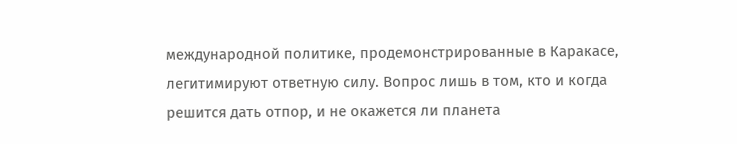международной политике, продемонстрированные в Каракасе, легитимируют ответную силу. Вопрос лишь в том, кто и когда решится дать отпор, и не окажется ли планета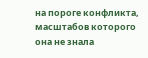на пороге конфликта, масштабов которого она не знала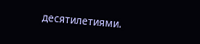десятилетиями.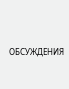ОБСУЖДЕНИЯ